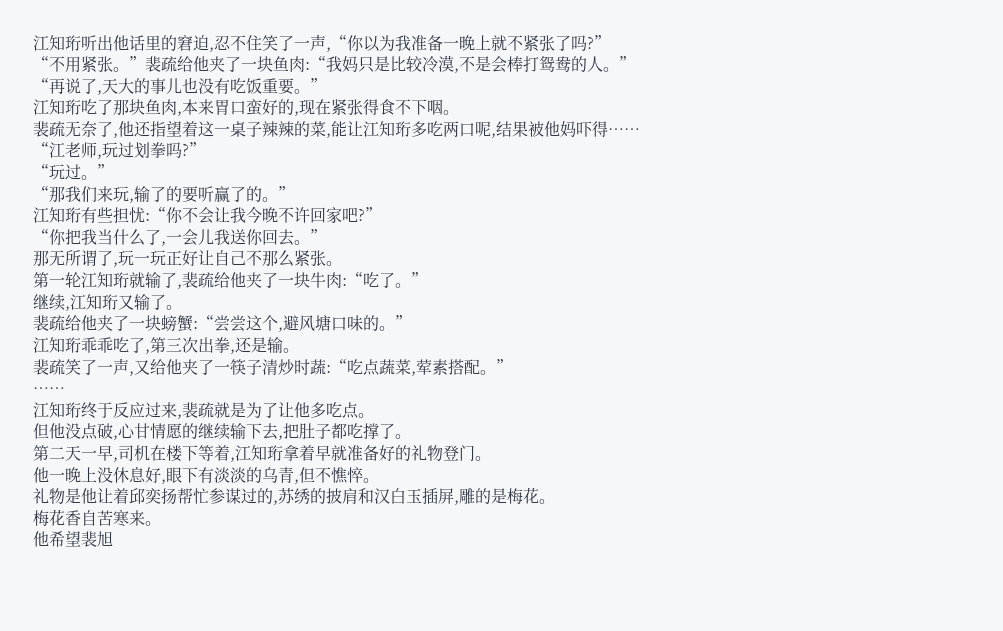江知珩听出他话里的窘迫,忍不住笑了一声,“你以为我准备一晚上就不紧张了吗?”
“不用紧张。”裴疏给他夹了一块鱼肉:“我妈只是比较冷漠,不是会棒打鸳鸯的人。”
“再说了,天大的事儿也没有吃饭重要。”
江知珩吃了那块鱼肉,本来胃口蛮好的,现在紧张得食不下咽。
裴疏无奈了,他还指望着这一桌子辣辣的菜,能让江知珩多吃两口呢,结果被他妈吓得……
“江老师,玩过划拳吗?”
“玩过。”
“那我们来玩,输了的要听赢了的。”
江知珩有些担忧:“你不会让我今晚不许回家吧?”
“你把我当什么了,一会儿我送你回去。”
那无所谓了,玩一玩正好让自己不那么紧张。
第一轮江知珩就输了,裴疏给他夹了一块牛肉:“吃了。”
继续,江知珩又输了。
裴疏给他夹了一块螃蟹:“尝尝这个,避风塘口味的。”
江知珩乖乖吃了,第三次出拳,还是输。
裴疏笑了一声,又给他夹了一筷子清炒时蔬:“吃点蔬菜,荤素搭配。”
……
江知珩终于反应过来,裴疏就是为了让他多吃点。
但他没点破,心甘情愿的继续输下去,把肚子都吃撑了。
第二天一早,司机在楼下等着,江知珩拿着早就准备好的礼物登门。
他一晚上没休息好,眼下有淡淡的乌青,但不憔悴。
礼物是他让着邱奕扬帮忙参谋过的,苏绣的披肩和汉白玉插屏,雕的是梅花。
梅花香自苦寒来。
他希望裴旭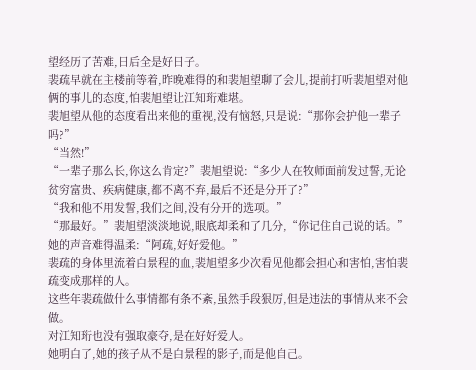望经历了苦难,日后全是好日子。
裴疏早就在主楼前等着,昨晚难得的和裴旭望聊了会儿,提前打听裴旭望对他俩的事儿的态度,怕裴旭望让江知珩难堪。
裴旭望从他的态度看出来他的重视,没有恼怒,只是说:“那你会护他一辈子吗?”
“当然!”
“一辈子那么长,你这么肯定?”裴旭望说:“多少人在牧师面前发过誓,无论贫穷富贵、疾病健康,都不离不弃,最后不还是分开了?”
“我和他不用发誓,我们之间,没有分开的选项。”
“那最好。”裴旭望淡淡地说,眼底却柔和了几分,“你记住自己说的话。”
她的声音难得温柔:“阿疏,好好爱他。”
裴疏的身体里流着白景程的血,裴旭望多少次看见他都会担心和害怕,害怕裴疏变成那样的人。
这些年裴疏做什么事情都有条不紊,虽然手段狠厉,但是违法的事情从来不会做。
对江知珩也没有强取豪夺,是在好好爱人。
她明白了,她的孩子从不是白景程的影子,而是他自己。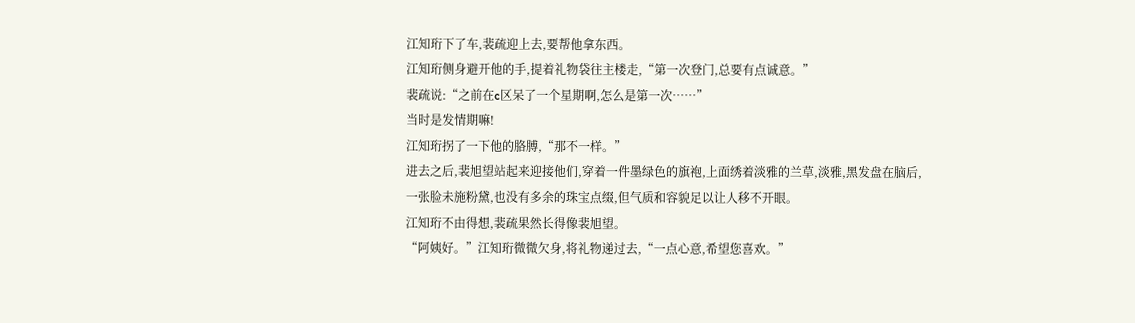江知珩下了车,裴疏迎上去,要帮他拿东西。
江知珩侧身避开他的手,提着礼物袋往主楼走,“第一次登门,总要有点诚意。”
裴疏说:“之前在c区呆了一个星期啊,怎么是第一次……”
当时是发情期嘛!
江知珩拐了一下他的胳膊,“那不一样。”
进去之后,裴旭望站起来迎接他们,穿着一件墨绿色的旗袍,上面绣着淡雅的兰草,淡雅,黑发盘在脑后,一张脸未施粉黛,也没有多余的珠宝点缀,但气质和容貌足以让人移不开眼。
江知珩不由得想,裴疏果然长得像裴旭望。
“阿姨好。”江知珩微微欠身,将礼物递过去,“一点心意,希望您喜欢。”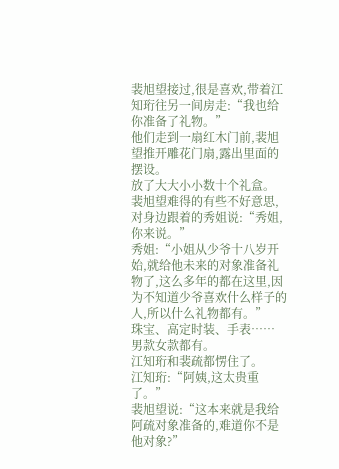裴旭望接过,很是喜欢,带着江知珩往另一间房走:“我也给你准备了礼物。”
他们走到一扇红木门前,裴旭望推开雕花门扇,露出里面的摆设。
放了大大小小数十个礼盒。
裴旭望难得的有些不好意思,对身边跟着的秀姐说:“秀姐,你来说。”
秀姐:“小姐从少爷十八岁开始,就给他未来的对象准备礼物了,这么多年的都在这里,因为不知道少爷喜欢什么样子的人,所以什么礼物都有。”
珠宝、高定时装、手表……
男款女款都有。
江知珩和裴疏都愣住了。
江知珩:“阿姨,这太贵重了。”
裴旭望说:“这本来就是我给阿疏对象准备的,难道你不是他对象?”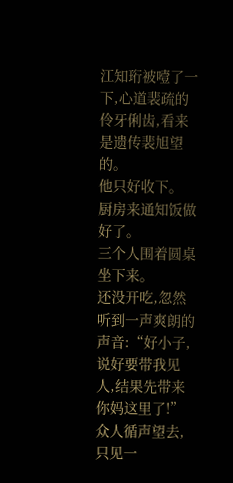江知珩被噎了一下,心道裴疏的伶牙俐齿,看来是遗传裴旭望的。
他只好收下。
厨房来通知饭做好了。
三个人围着圆桌坐下来。
还没开吃,忽然听到一声爽朗的声音:“好小子,说好要带我见人,结果先带来你妈这里了!”
众人循声望去,只见一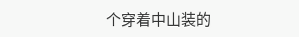个穿着中山装的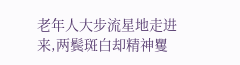老年人大步流星地走进来,两鬓斑白却精神矍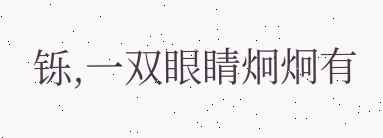铄,一双眼睛炯炯有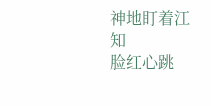神地盯着江知
脸红心跳